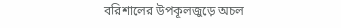বরিশালের উপকূলজুড়ে অচল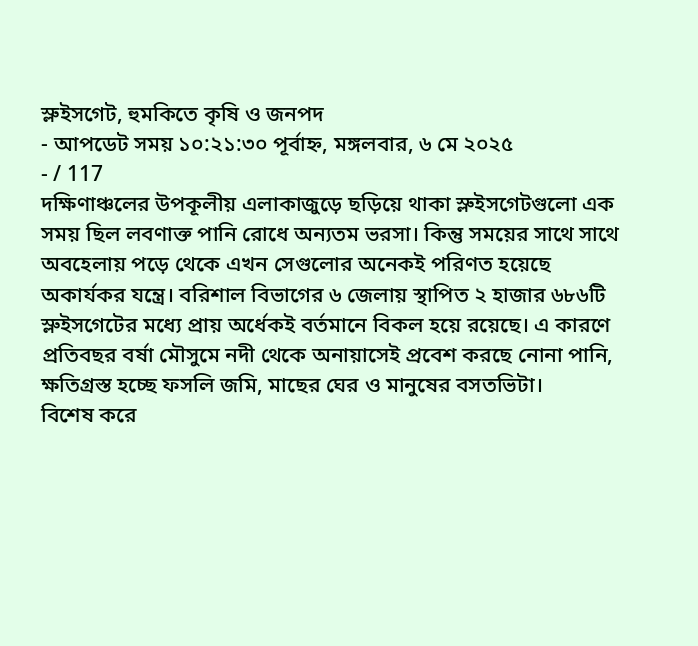স্লুইসগেট, হুমকিতে কৃষি ও জনপদ
- আপডেট সময় ১০:২১:৩০ পূর্বাহ্ন, মঙ্গলবার, ৬ মে ২০২৫
- / 117
দক্ষিণাঞ্চলের উপকূলীয় এলাকাজুড়ে ছড়িয়ে থাকা স্লুইসগেটগুলো এক সময় ছিল লবণাক্ত পানি রোধে অন্যতম ভরসা। কিন্তু সময়ের সাথে সাথে অবহেলায় পড়ে থেকে এখন সেগুলোর অনেকই পরিণত হয়েছে অকার্যকর যন্ত্রে। বরিশাল বিভাগের ৬ জেলায় স্থাপিত ২ হাজার ৬৮৬টি স্লুইসগেটের মধ্যে প্রায় অর্ধেকই বর্তমানে বিকল হয়ে রয়েছে। এ কারণে প্রতিবছর বর্ষা মৌসুমে নদী থেকে অনায়াসেই প্রবেশ করছে নোনা পানি, ক্ষতিগ্রস্ত হচ্ছে ফসলি জমি, মাছের ঘের ও মানুষের বসতভিটা।
বিশেষ করে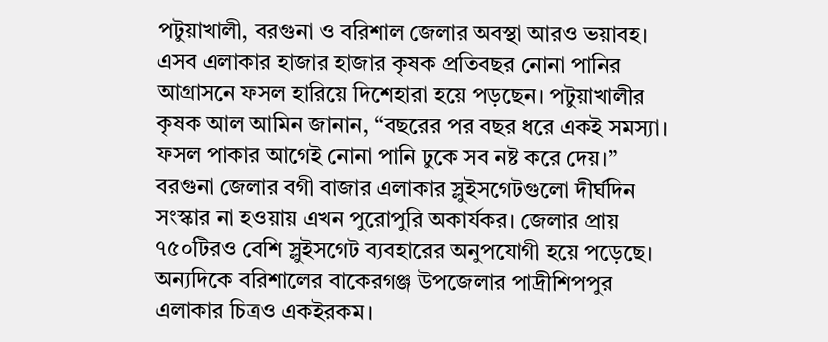পটুয়াখালী, বরগুনা ও বরিশাল জেলার অবস্থা আরও ভয়াবহ। এসব এলাকার হাজার হাজার কৃষক প্রতিবছর নোনা পানির আগ্রাসনে ফসল হারিয়ে দিশেহারা হয়ে পড়ছেন। পটুয়াখালীর কৃষক আল আমিন জানান, “বছরের পর বছর ধরে একই সমস্যা। ফসল পাকার আগেই নোনা পানি ঢুকে সব নষ্ট করে দেয়।”
বরগুনা জেলার বগী বাজার এলাকার স্লুইসগেটগুলো দীর্ঘদিন সংস্কার না হওয়ায় এখন পুরোপুরি অকার্যকর। জেলার প্রায় ৭৫০টিরও বেশি স্লুইসগেট ব্যবহারের অনুপযোগী হয়ে পড়েছে। অন্যদিকে বরিশালের বাকেরগঞ্জ উপজেলার পাদ্রীশিপপুর এলাকার চিত্রও একইরকম।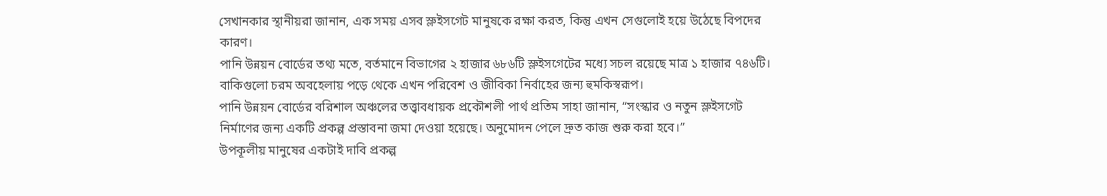সেখানকার স্থানীয়রা জানান, এক সময় এসব স্লুইসগেট মানুষকে রক্ষা করত, কিন্তু এখন সেগুলোই হয়ে উঠেছে বিপদের কারণ।
পানি উন্নয়ন বোর্ডের তথ্য মতে, বর্তমানে বিভাগের ২ হাজার ৬৮৬টি স্লুইসগেটের মধ্যে সচল রয়েছে মাত্র ১ হাজার ৭৪৬টি। বাকিগুলো চরম অবহেলায় পড়ে থেকে এখন পরিবেশ ও জীবিকা নির্বাহের জন্য হুমকিস্বরূপ।
পানি উন্নয়ন বোর্ডের বরিশাল অঞ্চলের তত্ত্বাবধায়ক প্রকৌশলী পার্থ প্রতিম সাহা জানান, “সংস্কার ও নতুন স্লুইসগেট নির্মাণের জন্য একটি প্রকল্প প্রস্তাবনা জমা দেওয়া হয়েছে। অনুমোদন পেলে দ্রুত কাজ শুরু করা হবে।”
উপকূলীয় মানুষের একটাই দাবি প্রকল্প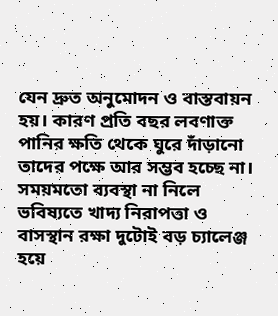যেন দ্রুত অনুমোদন ও বাস্তবায়ন হয়। কারণ প্রতি বছর লবণাক্ত পানির ক্ষতি থেকে ঘুরে দাঁড়ানো তাদের পক্ষে আর সম্ভব হচ্ছে না। সময়মতো ব্যবস্থা না নিলে ভবিষ্যতে খাদ্য নিরাপত্তা ও বাসস্থান রক্ষা দুটোই বড় চ্যালেঞ্জ হয়ে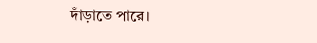দাঁড়াতে পারে।